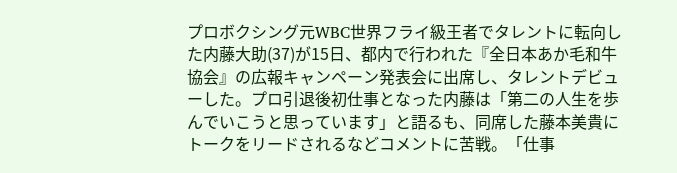プロボクシング元WBC世界フライ級王者でタレントに転向した内藤大助(37)が15日、都内で行われた『全日本あか毛和牛協会』の広報キャンペーン発表会に出席し、タレントデビューした。プロ引退後初仕事となった内藤は「第二の人生を歩んでいこうと思っています」と語るも、同席した藤本美貴にトークをリードされるなどコメントに苦戦。「仕事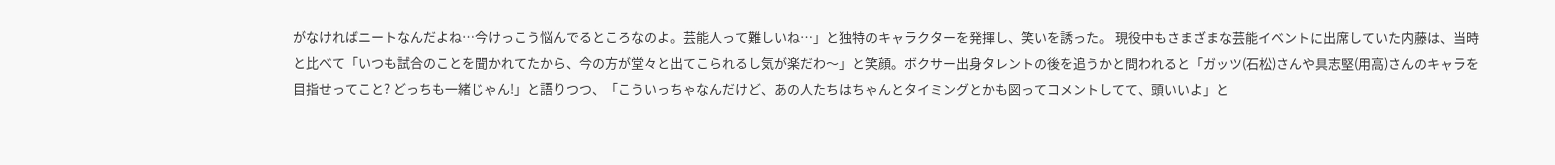がなければニートなんだよね…今けっこう悩んでるところなのよ。芸能人って難しいね…」と独特のキャラクターを発揮し、笑いを誘った。 現役中もさまざまな芸能イベントに出席していた内藤は、当時と比べて「いつも試合のことを聞かれてたから、今の方が堂々と出てこられるし気が楽だわ〜」と笑顔。ボクサー出身タレントの後を追うかと問われると「ガッツ(石松)さんや具志堅(用高)さんのキャラを目指せってこと? どっちも一緒じゃん!」と語りつつ、「こういっちゃなんだけど、あの人たちはちゃんとタイミングとかも図ってコメントしてて、頭いいよ」と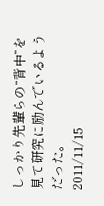しっかり先輩らの“背中”を見て研究に励んでいるようだった。
2011/11/15